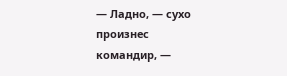— Ладно, — сухо произнес командир, —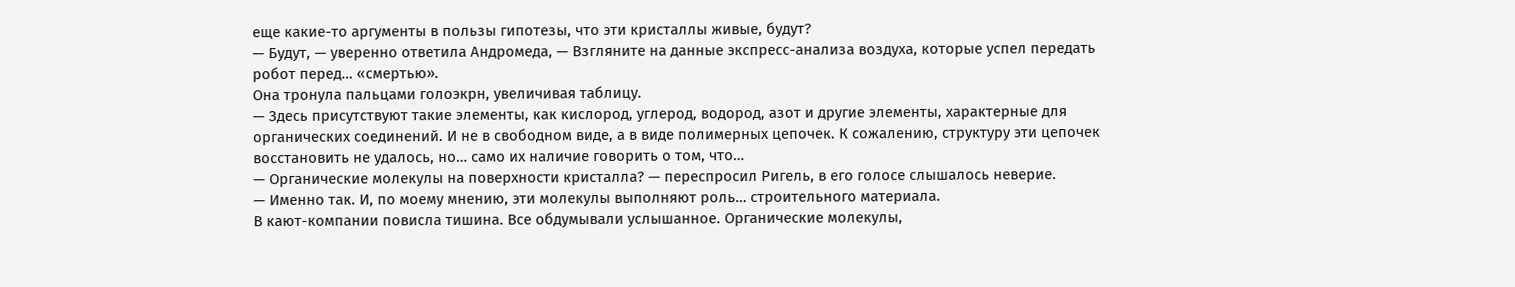еще какие-то аргументы в пользы гипотезы, что эти кристаллы живые, будут?
— Будут, — уверенно ответила Андромеда, — Взгляните на данные экспресс-анализа воздуха, которые успел передать робот перед… «смертью».
Она тронула пальцами голоэкрн, увеличивая таблицу.
— Здесь присутствуют такие элементы, как кислород, углерод, водород, азот и другие элементы, характерные для органических соединений. И не в свободном виде, а в виде полимерных цепочек. К сожалению, структуру эти цепочек восстановить не удалось, но… само их наличие говорить о том, что…
— Органические молекулы на поверхности кристалла? — переспросил Ригель, в его голосе слышалось неверие.
— Именно так. И, по моему мнению, эти молекулы выполняют роль… строительного материала.
В кают-компании повисла тишина. Все обдумывали услышанное. Органические молекулы,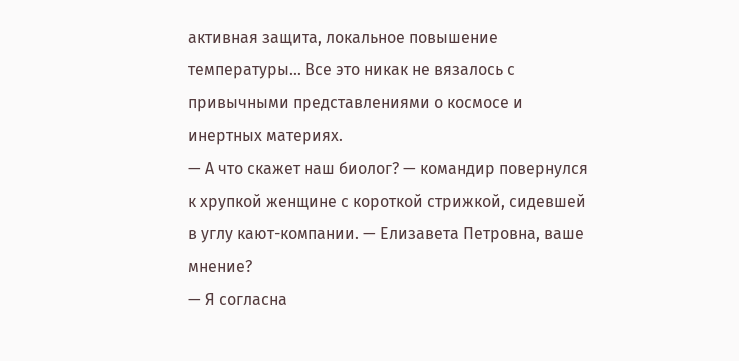активная защита, локальное повышение температуры… Все это никак не вязалось с привычными представлениями о космосе и инертных материях.
— А что скажет наш биолог? — командир повернулся к хрупкой женщине с короткой стрижкой, сидевшей в углу кают-компании. — Елизавета Петровна, ваше мнение?
— Я согласна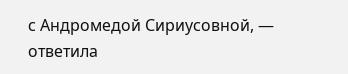с Андромедой Сириусовной, — ответила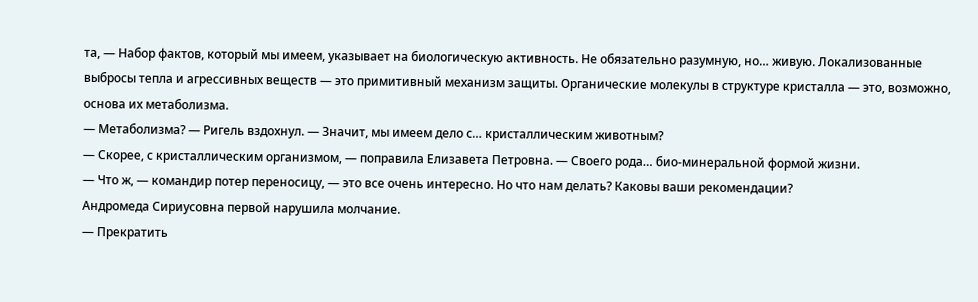та, — Набор фактов, который мы имеем, указывает на биологическую активность. Не обязательно разумную, но… живую. Локализованные выбросы тепла и агрессивных веществ — это примитивный механизм защиты. Органические молекулы в структуре кристалла — это, возможно, основа их метаболизма.
— Метаболизма? — Ригель вздохнул. — Значит, мы имеем дело с… кристаллическим животным?
— Скорее, с кристаллическим организмом, — поправила Елизавета Петровна. — Своего рода… био-минеральной формой жизни.
— Что ж, — командир потер переносицу, — это все очень интересно. Но что нам делать? Каковы ваши рекомендации?
Андромеда Сириусовна первой нарушила молчание.
— Прекратить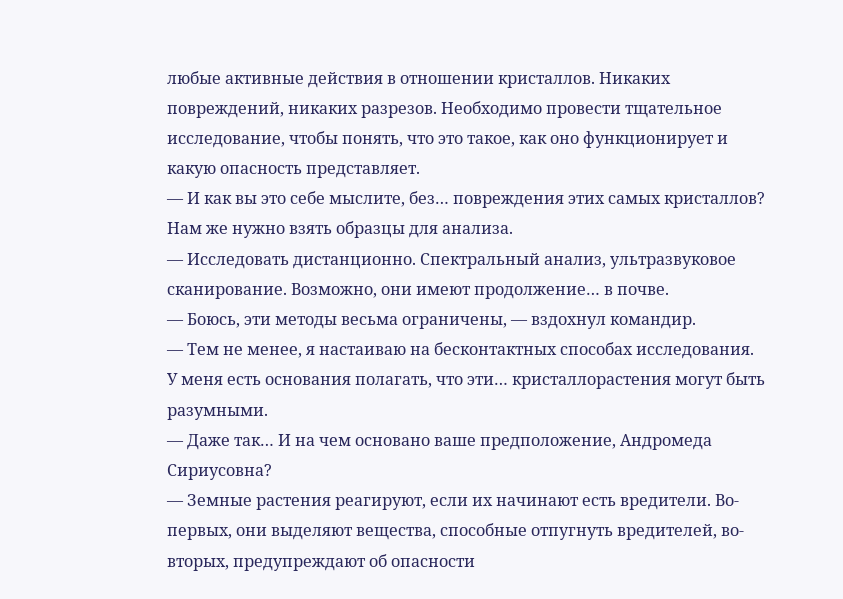любые активные действия в отношении кристаллов. Никаких повреждений, никаких разрезов. Необходимо провести тщательное исследование, чтобы понять, что это такое, как оно функционирует и какую опасность представляет.
— И как вы это себе мыслите, без… повреждения этих самых кристаллов? Нам же нужно взять образцы для анализа.
— Исследовать дистанционно. Спектральный анализ, ультразвуковое сканирование. Возможно, они имеют продолжение… в почве.
— Боюсь, эти методы весьма ограничены, — вздохнул командир.
— Тем не менее, я настаиваю на бесконтактных способах исследования. У меня есть основания полагать, что эти… кристаллорастения могут быть разумными.
— Даже так… И на чем основано ваше предположение, Андромеда Сириусовна?
— Земные растения реагируют, если их начинают есть вредители. Во-первых, они выделяют вещества, способные отпугнуть вредителей, во-вторых, предупреждают об опасности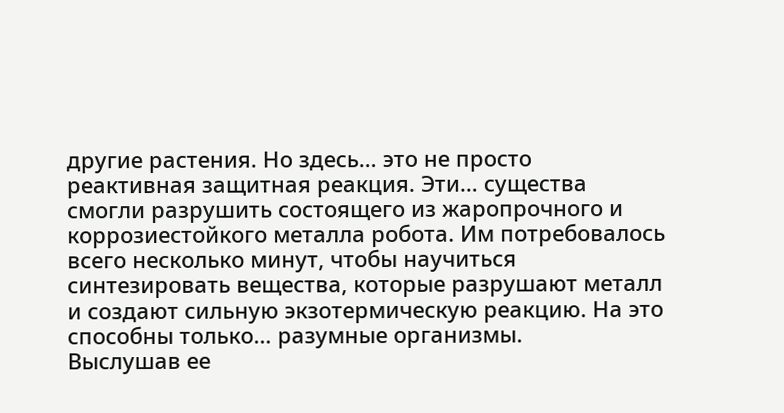другие растения. Но здесь… это не просто реактивная защитная реакция. Эти… существа смогли разрушить состоящего из жаропрочного и коррозиестойкого металла робота. Им потребовалось всего несколько минут, чтобы научиться синтезировать вещества, которые разрушают металл и создают сильную экзотермическую реакцию. На это способны только… разумные организмы.
Выслушав ее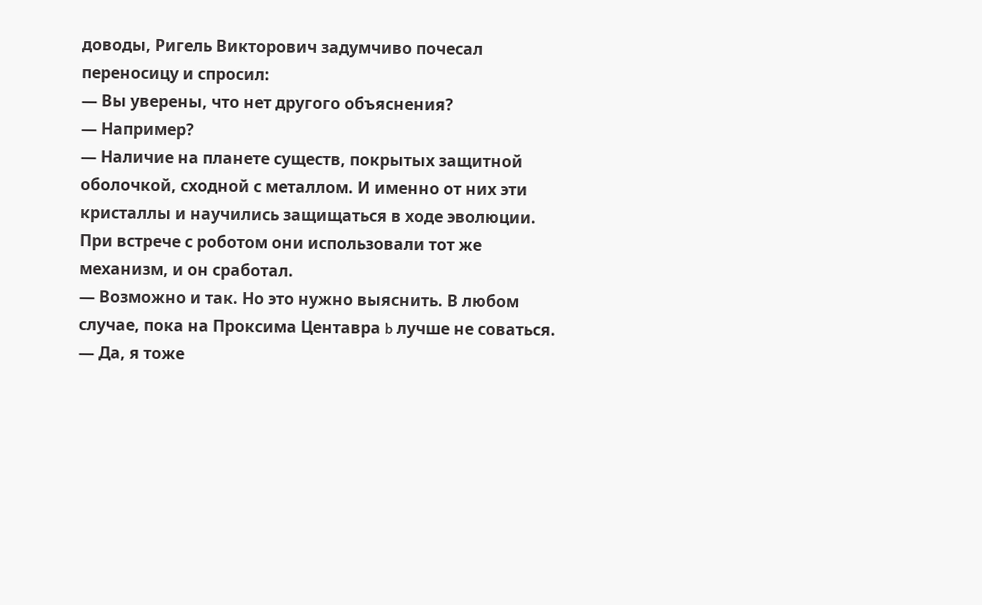доводы, Ригель Викторович задумчиво почесал переносицу и спросил:
— Вы уверены, что нет другого объяснения?
— Например?
— Наличие на планете существ, покрытых защитной оболочкой, сходной с металлом. И именно от них эти кристаллы и научились защищаться в ходе эволюции. При встрече с роботом они использовали тот же механизм, и он сработал.
— Возможно и так. Но это нужно выяснить. В любом случае, пока на Проксима Центавра b лучше не соваться.
— Да, я тоже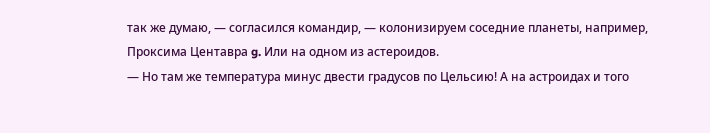так же думаю, — согласился командир, — колонизируем соседние планеты, например, Проксима Центавра g. Или на одном из астероидов.
— Но там же температура минус двести градусов по Цельсию! А на астроидах и того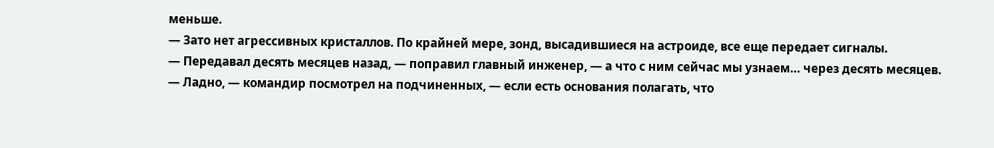меньше.
— Зато нет агрессивных кристаллов. По крайней мере, зонд, высадившиеся на астроиде, все еще передает сигналы.
— Передавал десять месяцев назад, — поправил главный инженер, — а что с ним сейчас мы узнаем… через десять месяцев.
— Ладно, — командир посмотрел на подчиненных, — если есть основания полагать, что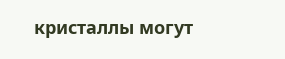кристаллы могут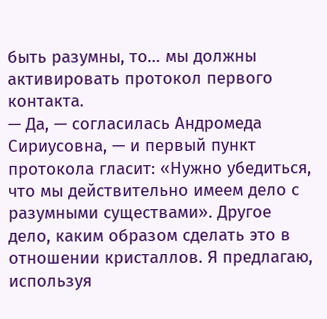быть разумны, то… мы должны активировать протокол первого контакта.
— Да, — согласилась Андромеда Сириусовна, — и первый пункт протокола гласит: «Нужно убедиться, что мы действительно имеем дело с разумными существами». Другое дело, каким образом сделать это в отношении кристаллов. Я предлагаю, используя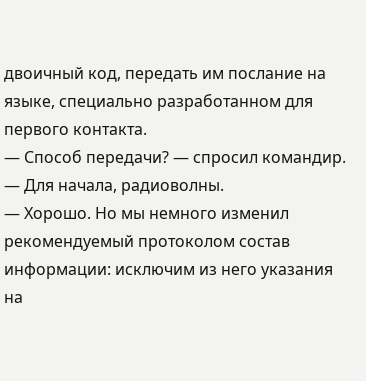двоичный код, передать им послание на языке, специально разработанном для первого контакта.
— Способ передачи? — спросил командир.
— Для начала, радиоволны.
— Хорошо. Но мы немного изменил рекомендуемый протоколом состав информации: исключим из него указания на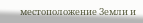местоположение Земли и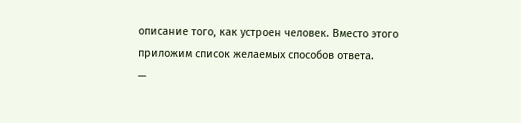описание того, как устроен человек. Вместо этого приложим список желаемых способов ответа.
—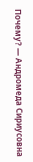Почему? — Андромеда Сириусовна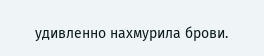удивленно нахмурила брови.